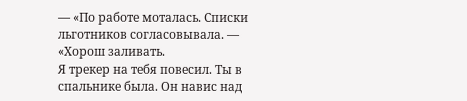— «По работе моталась. Списки льготников согласовывала. — «Хорош заливать.
Я трекер на тебя повесил. Ты в спальнике была. Он навис над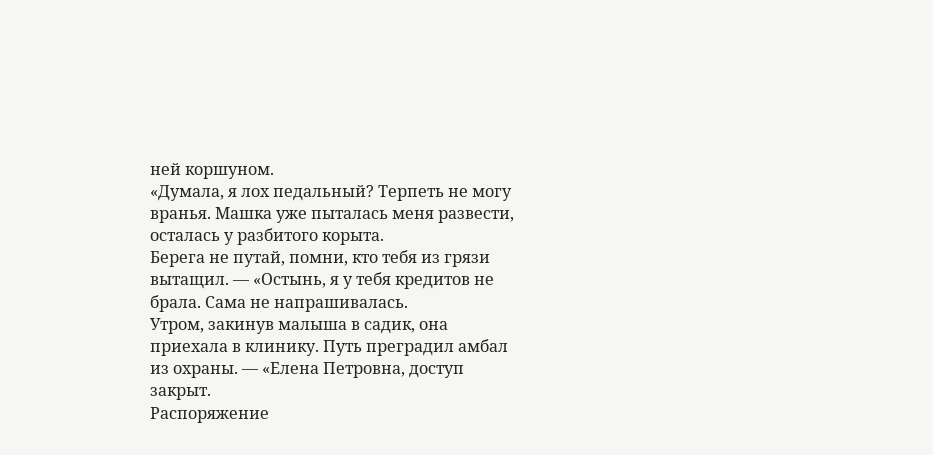ней коршуном.
«Думала, я лох педальный? Терпеть не могу вранья. Машка уже пыталась меня развести, осталась у разбитого корыта.
Берега не путай, помни, кто тебя из грязи вытащил. — «Остынь, я у тебя кредитов не брала. Сама не напрашивалась.
Утром, закинув малыша в садик, она приехала в клинику. Путь преградил амбал из охраны. — «Елена Петровна, доступ закрыт.
Распоряжение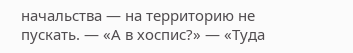начальства — на территорию не пускать. — «А в хоспис?» — «Туда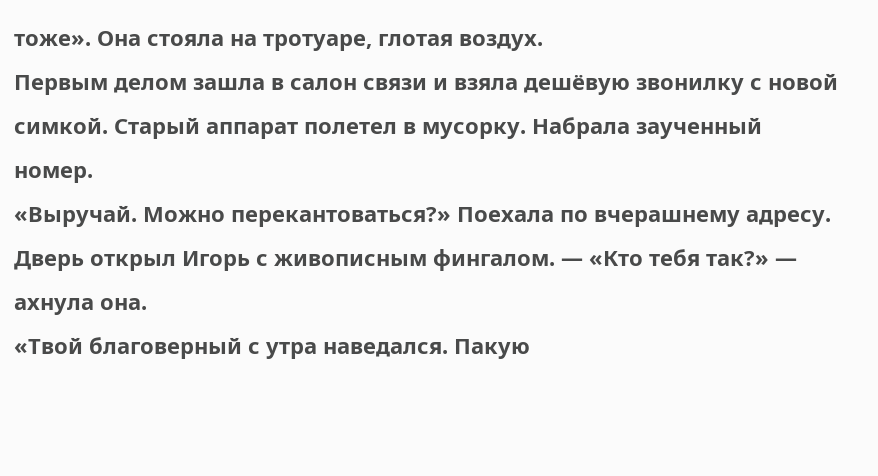тоже». Она стояла на тротуаре, глотая воздух.
Первым делом зашла в салон связи и взяла дешёвую звонилку с новой симкой. Старый аппарат полетел в мусорку. Набрала заученный номер.
«Выручай. Можно перекантоваться?» Поехала по вчерашнему адресу. Дверь открыл Игорь с живописным фингалом. — «Кто тебя так?» — ахнула она.
«Твой благоверный с утра наведался. Пакую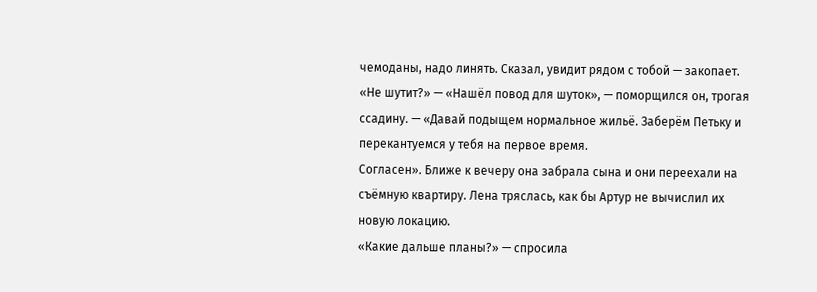чемоданы, надо линять. Сказал, увидит рядом с тобой — закопает.
«Не шутит?» — «Нашёл повод для шуток», — поморщился он, трогая ссадину. — «Давай подыщем нормальное жильё. Заберём Петьку и перекантуемся у тебя на первое время.
Согласен». Ближе к вечеру она забрала сына и они переехали на съёмную квартиру. Лена тряслась, как бы Артур не вычислил их новую локацию.
«Какие дальше планы?» — спросила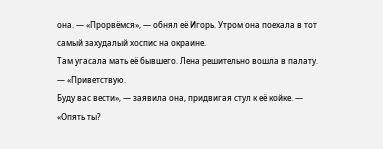она. — «Прорвёмся», — обнял её Игорь. Утром она поехала в тот самый захудалый хоспис на окраине.
Там угасала мать её бывшего. Лена решительно вошла в палату. — «Приветствую.
Буду вас вести», — заявила она, придвигая стул к её койке. — «Опять ты?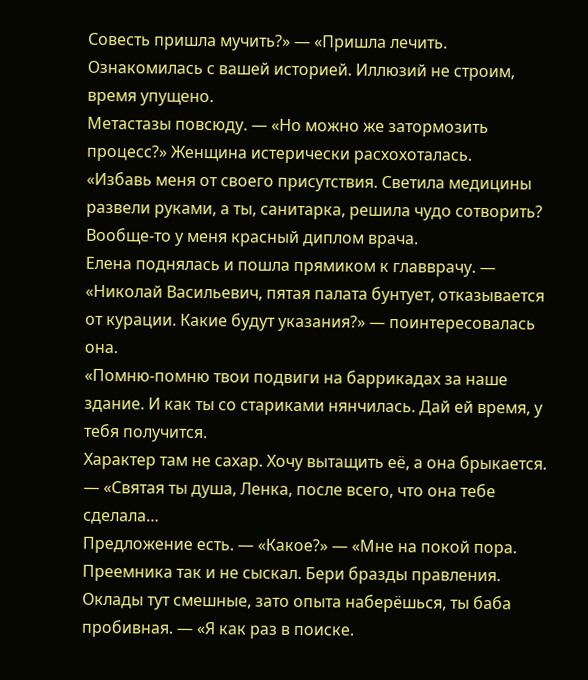Совесть пришла мучить?» — «Пришла лечить. Ознакомилась с вашей историей. Иллюзий не строим, время упущено.
Метастазы повсюду. — «Но можно же затормозить процесс?» Женщина истерически расхохоталась.
«Избавь меня от своего присутствия. Светила медицины развели руками, а ты, санитарка, решила чудо сотворить? Вообще-то у меня красный диплом врача.
Елена поднялась и пошла прямиком к главврачу. — «Николай Васильевич, пятая палата бунтует, отказывается от курации. Какие будут указания?» — поинтересовалась она.
«Помню-помню твои подвиги на баррикадах за наше здание. И как ты со стариками нянчилась. Дай ей время, у тебя получится.
Характер там не сахар. Хочу вытащить её, а она брыкается. — «Святая ты душа, Ленка, после всего, что она тебе сделала…
Предложение есть. — «Какое?» — «Мне на покой пора.
Преемника так и не сыскал. Бери бразды правления. Оклады тут смешные, зато опыта наберёшься, ты баба пробивная. — «Я как раз в поиске.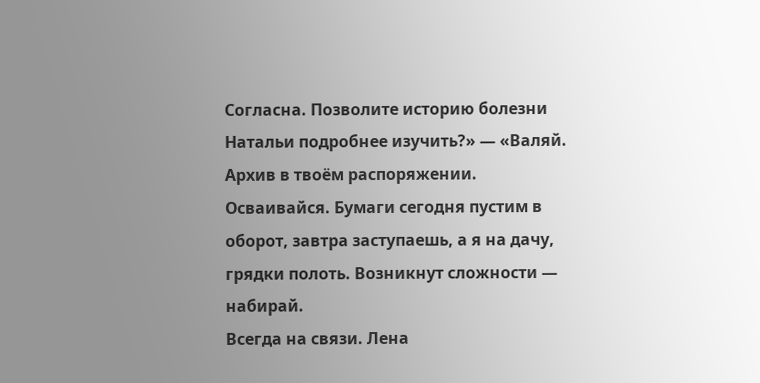Согласна. Позволите историю болезни Натальи подробнее изучить?» — «Валяй. Архив в твоём распоряжении.
Осваивайся. Бумаги сегодня пустим в оборот, завтра заступаешь, а я на дачу, грядки полоть. Возникнут сложности — набирай.
Всегда на связи. Лена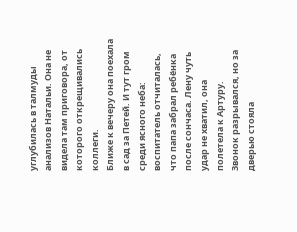углубилась в талмуды анализов Натальи. Она не видела там приговора, от которого открещивались коллеги.
Ближе к вечеру она поехала в сад за Петей. И тут гром среди ясного неба: воспитатель отчиталась, что папа забрал ребёнка после сончаса. Лену чуть удар не хватил, она полетела к Артуру.
Звонок разрывался, но за дверью стояла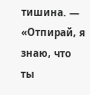тишина. — «Отпирай, я знаю, что ты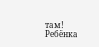там! Ребёнка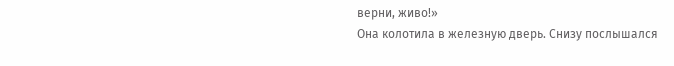верни, живо!»
Она колотила в железную дверь. Снизу послышался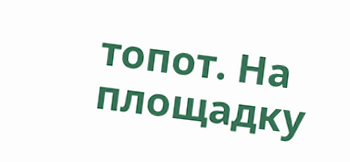топот. На площадку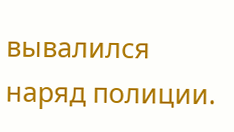вывалился наряд полиции.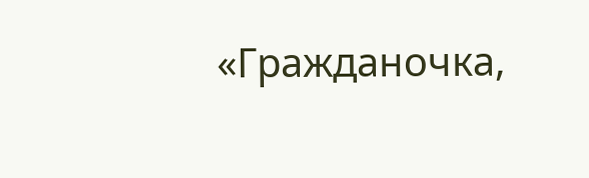«Гражданочка,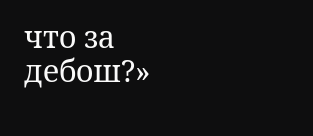что за дебош?»